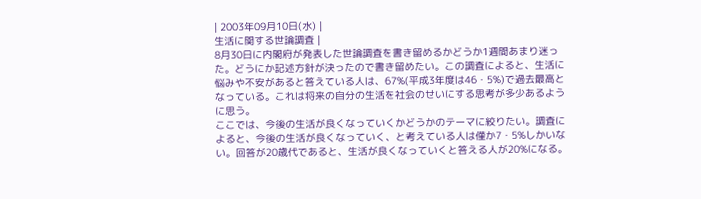| 2003年09月10日(水) |
生活に関する世論調査 |
8月30日に内閣府が発表した世論調査を書き留めるかどうか1週間あまり迷った。どうにか記述方針が決ったので書き留めたい。この調査によると、生活に悩みや不安があると答えている人は、67%(平成3年度は46・5%)で過去最高となっている。これは将来の自分の生活を社会のせいにする思考が多少あるように思う。
ここでは、今後の生活が良くなっていくかどうかのテーマに絞りたい。調査によると、今後の生活が良くなっていく、と考えている人は僅か7・5%しかいない。回答が20歳代であると、生活が良くなっていくと答える人が20%になる。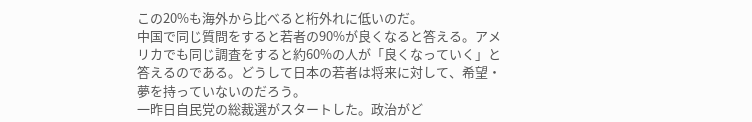この20%も海外から比べると桁外れに低いのだ。
中国で同じ質問をすると若者の90%が良くなると答える。アメリカでも同じ調査をすると約60%の人が「良くなっていく」と答えるのである。どうして日本の若者は将来に対して、希望・夢を持っていないのだろう。
一昨日自民党の総裁選がスタートした。政治がど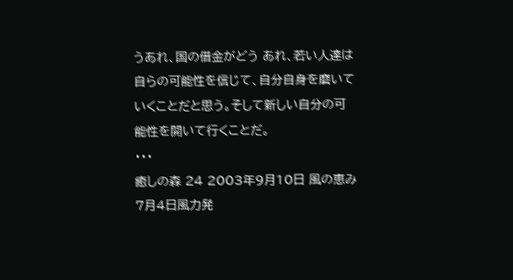うあれ、国の借金がどう あれ、若い人達は自らの可能性を信じて、自分自身を磨いていくことだと思う。そして新しい自分の可能性を開いて行くことだ。
・・・
癒しの森 24 2003年9月10日 風の恵み 7月4日風力発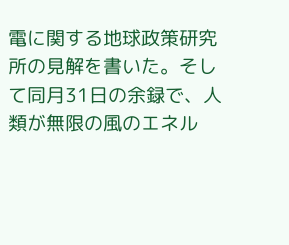電に関する地球政策研究所の見解を書いた。そして同月31日の余録で、人類が無限の風のエネル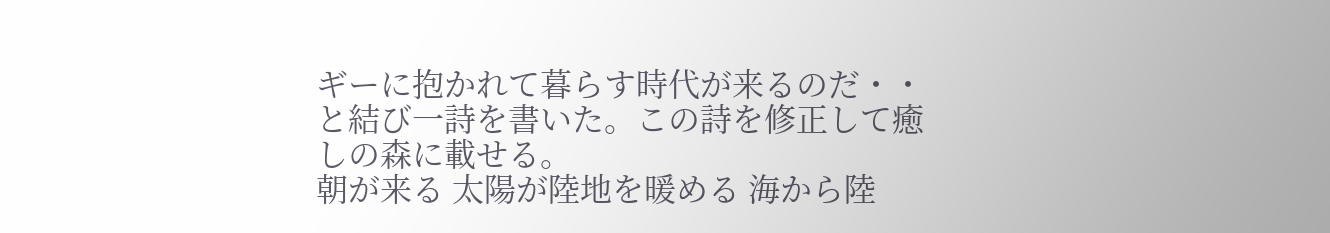ギーに抱かれて暮らす時代が来るのだ・・と結び一詩を書いた。この詩を修正して癒しの森に載せる。
朝が来る 太陽が陸地を暖める 海から陸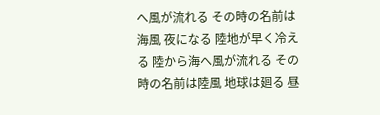へ風が流れる その時の名前は海風 夜になる 陸地が早く冷える 陸から海へ風が流れる その時の名前は陸風 地球は廻る 昼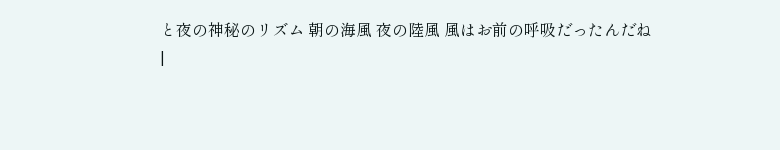と夜の神秘のリズム 朝の海風 夜の陸風 風はお前の呼吸だったんだね
|